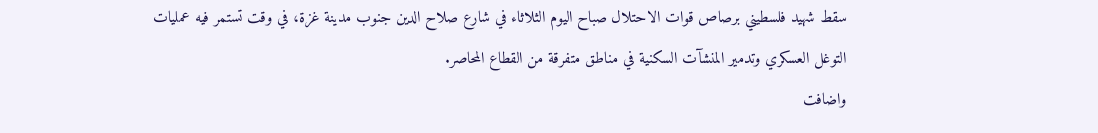سقط شهيد فلسطيني برصاص قوات الاحتلال صباح اليوم الثلاثاء في شارع صلاح الدين جنوب مدينة غزة، في وقت تستمر فيه عمليات التوغل العسكري وتدمير المنشآت السكنية في مناطق متفرقة من القطاع المحاصر.
واضافت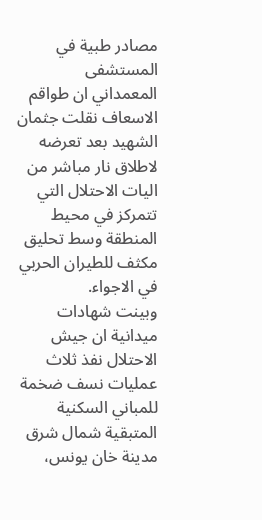مصادر طبية في المستشفى المعمداني ان طواقم الاسعاف نقلت جثمان الشهيد بعد تعرضه لاطلاق نار مباشر من اليات الاحتلال التي تتمركز في محيط المنطقة وسط تحليق مكثف للطيران الحربي في الاجواء.
وبينت شهادات ميدانية ان جيش الاحتلال نفذ ثلاث عمليات نسف ضخمة للمباني السكنية المتبقية شمال شرق مدينة خان يونس،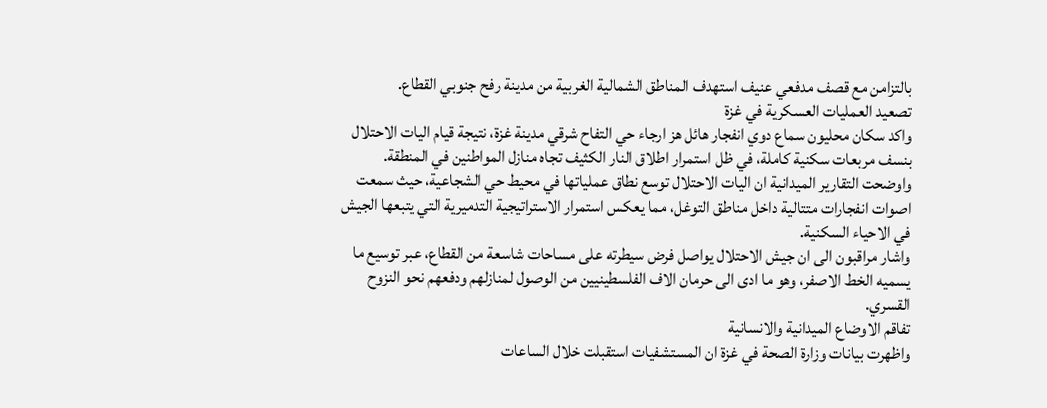بالتزامن مع قصف مدفعي عنيف استهدف المناطق الشمالية الغربية من مدينة رفح جنوبي القطاع.
تصعيد العمليات العسكرية في غزة
واكد سكان محليون سماع دوي انفجار هائل هز ارجاء حي التفاح شرقي مدينة غزة، نتيجة قيام اليات الاحتلال بنسف مربعات سكنية كاملة، في ظل استمرار اطلاق النار الكثيف تجاه منازل المواطنين في المنطقة.
واوضحت التقارير الميدانية ان اليات الاحتلال توسع نطاق عملياتها في محيط حي الشجاعية، حيث سمعت اصوات انفجارات متتالية داخل مناطق التوغل، مما يعكس استمرار الاستراتيجية التدميرية التي يتبعها الجيش في الاحياء السكنية.
واشار مراقبون الى ان جيش الاحتلال يواصل فرض سيطرته على مساحات شاسعة من القطاع، عبر توسيع ما يسميه الخط الاصفر، وهو ما ادى الى حرمان الاف الفلسطينيين من الوصول لمنازلهم ودفعهم نحو النزوح القسري.
تفاقم الاوضاع الميدانية والانسانية
واظهرت بيانات وزارة الصحة في غزة ان المستشفيات استقبلت خلال الساعات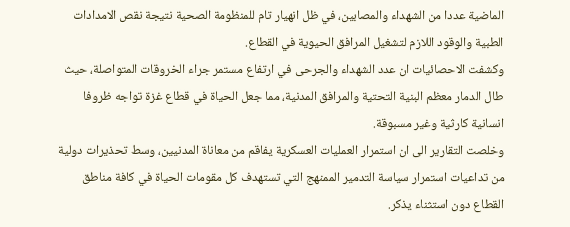الماضية عددا من الشهداء والمصابين، في ظل انهيار تام للمنظومة الصحية نتيجة نقص الامدادات الطبية والوقود اللازم لتشغيل المرافق الحيوية في القطاع.
وكشفت الاحصائيات ان عدد الشهداء والجرحى في ارتفاع مستمر جراء الخروقات المتواصلة، حيث طال الدمار معظم البنية التحتية والمرافق المدنية، مما جعل الحياة في قطاع غزة تواجه ظروفا انسانية كارثية وغير مسبوقة.
وخلصت التقارير الى ان استمرار العمليات العسكرية يفاقم من معاناة المدنيين، وسط تحذيرات دولية من تداعيات استمرار سياسة التدمير الممنهج التي تستهدف كل مقومات الحياة في كافة مناطق القطاع دون استثناء يذكر.